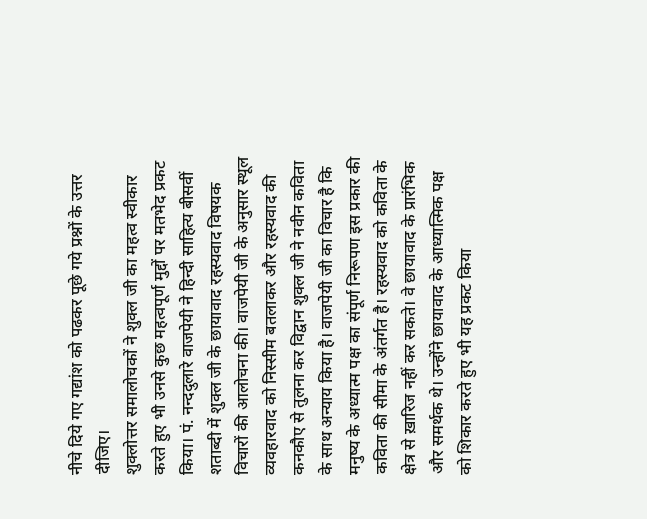नीचे दिये गए गद्यांश को पढकर पूछे गये प्रश्नों के उत्तर दीजिए।
शुक्लोत्तर समालोचकों ने शुक्ल जी का महत्व स्वीकार करते हुए भी उनसे कुछ महत्वपूर्ण मुद्दों पर मतभेद प्रकट किया। पं. नन्ददुलारे वाजपेयी ने हिन्दी साहित्य बीसवीं शताब्दी में शुक्ल जी के छायावाद रहस्यवाद विषयक विचारों की आलोचना की। वाजपेयी जी के अनुसार स्थूल व्यवहारवाद को निस्सीम बतलाकर और रहस्यवाद की कनकौए से तुलना कर विद्वान शुक्ल जी ने नवीन कविता के साथ अन्याय किया है। वाजपेयी जी का विचार है कि मनुष्य के अध्यात्म पक्ष का संपूर्ण निरूपण इस प्रकार की कविता की सीमा के अंतर्गत है। रहस्यवाद को कविता के क्षेत्र से ख़ारिज नहीं कर सकते। वे छायावाद के प्रारंभिक और समर्थक थे। उन्होंने छायावाद के आध्यात्मिक पक्ष को शिकार करते हुए भी यह प्रकट किया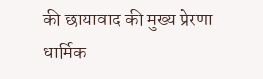की छायावाद की मुख्य प्रेरणा धार्मिक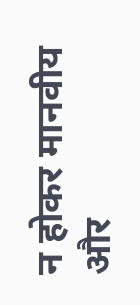न होकर मानवीय और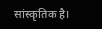सांस्कृतिक है।